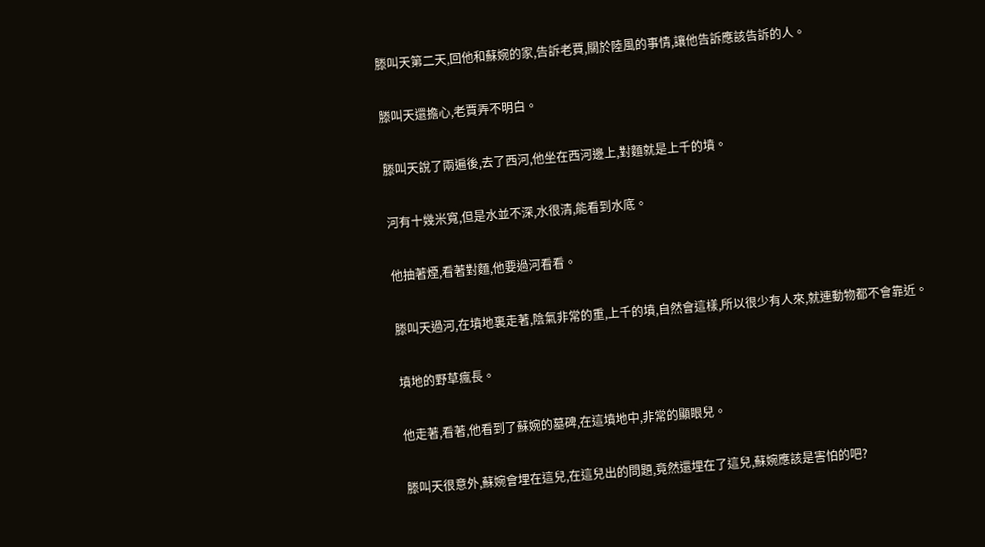滕叫天第二天,回他和蘇婉的家,告訴老賈,關於陸風的事情,讓他告訴應該告訴的人。

滕叫天還擔心,老賈弄不明白。

滕叫天說了兩遍後,去了西河,他坐在西河邊上,對麵就是上千的墳。

河有十幾米寬,但是水並不深,水很清,能看到水底。

他抽著煙,看著對麵,他要過河看看。

滕叫天過河,在墳地裏走著,陰氣非常的重,上千的墳,自然會這樣,所以很少有人來,就連動物都不會靠近。

墳地的野草瘋長。

他走著,看著,他看到了蘇婉的墓碑,在這墳地中,非常的顯眼兒。

滕叫天很意外,蘇婉會埋在這兒,在這兒出的問題,竟然還埋在了這兒,蘇婉應該是害怕的吧?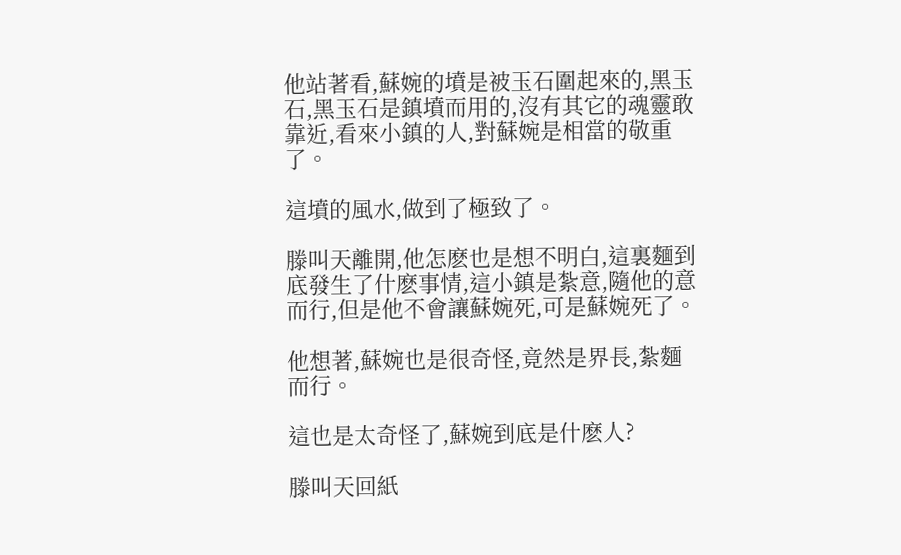他站著看,蘇婉的墳是被玉石圍起來的,黑玉石,黑玉石是鎮墳而用的,沒有其它的魂靈敢靠近,看來小鎮的人,對蘇婉是相當的敬重了。

這墳的風水,做到了極致了。

滕叫天離開,他怎麽也是想不明白,這裏麵到底發生了什麽事情,這小鎮是紮意,隨他的意而行,但是他不會讓蘇婉死,可是蘇婉死了。

他想著,蘇婉也是很奇怪,竟然是界長,紮麵而行。

這也是太奇怪了,蘇婉到底是什麽人?

滕叫天回紙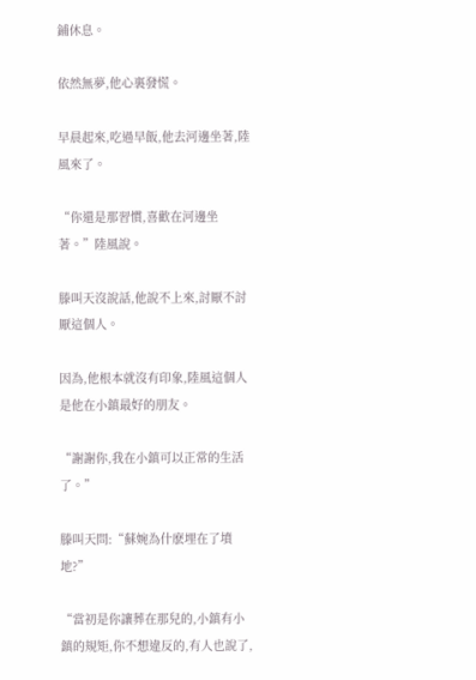鋪休息。

依然無夢,他心裏發慌。

早晨起來,吃過早飯,他去河邊坐著,陸風來了。

“你還是那習慣,喜歡在河邊坐著。”陸風說。

滕叫天沒說話,他說不上來,討厭不討厭這個人。

因為,他根本就沒有印象,陸風這個人是他在小鎮最好的朋友。

“謝謝你,我在小鎮可以正常的生活了。”

滕叫天問:“蘇婉為什麽埋在了墳地?”

“當初是你讓葬在那兒的,小鎮有小鎮的規矩,你不想違反的,有人也說了,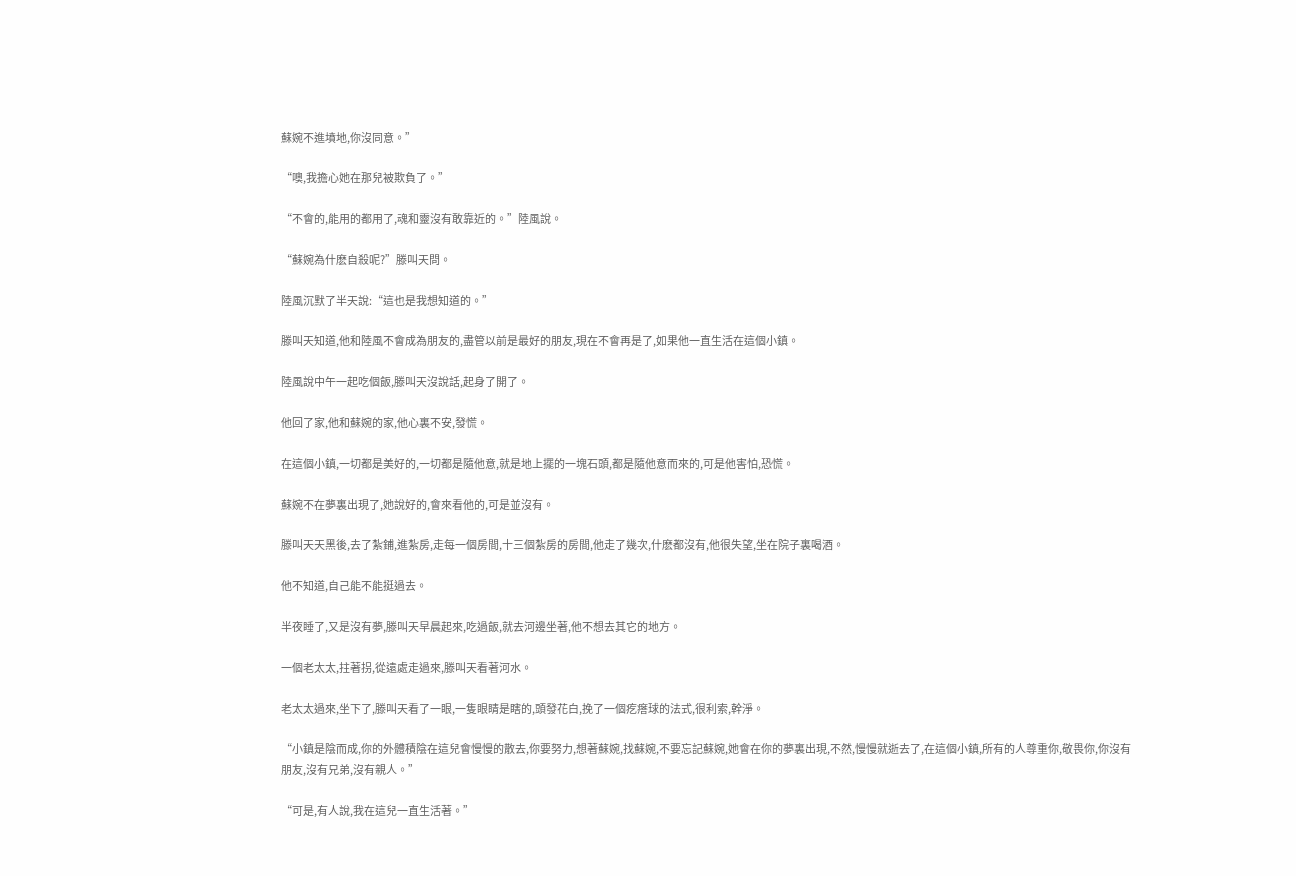蘇婉不進墳地,你沒同意。”

“噢,我擔心她在那兒被欺負了。”

“不會的,能用的都用了,魂和靈沒有敢靠近的。”陸風說。

“蘇婉為什麽自殺呢?”滕叫天問。

陸風沉默了半天說:“這也是我想知道的。”

滕叫天知道,他和陸風不會成為朋友的,盡管以前是最好的朋友,現在不會再是了,如果他一直生活在這個小鎮。

陸風說中午一起吃個飯,滕叫天沒說話,起身了開了。

他回了家,他和蘇婉的家,他心裏不安,發慌。

在這個小鎮,一切都是美好的,一切都是隨他意,就是地上擺的一塊石頭,都是隨他意而來的,可是他害怕,恐慌。

蘇婉不在夢裏出現了,她說好的,會來看他的,可是並沒有。

滕叫天天黑後,去了紮鋪,進紮房,走每一個房間,十三個紮房的房間,他走了幾次,什麽都沒有,他很失望,坐在院子裏喝酒。

他不知道,自己能不能挺過去。

半夜睡了,又是沒有夢,滕叫天早晨起來,吃過飯,就去河邊坐著,他不想去其它的地方。

一個老太太,拄著拐,從遠處走過來,滕叫天看著河水。

老太太過來,坐下了,滕叫天看了一眼,一隻眼睛是瞎的,頭發花白,挽了一個疙瘩球的法式,很利索,幹淨。

“小鎮是陰而成,你的外體積陰在這兒會慢慢的散去,你要努力,想著蘇婉,找蘇婉,不要忘記蘇婉,她會在你的夢裏出現,不然,慢慢就逝去了,在這個小鎮,所有的人尊重你,敬畏你,你沒有朋友,沒有兄弟,沒有親人。”

“可是,有人說,我在這兒一直生活著。”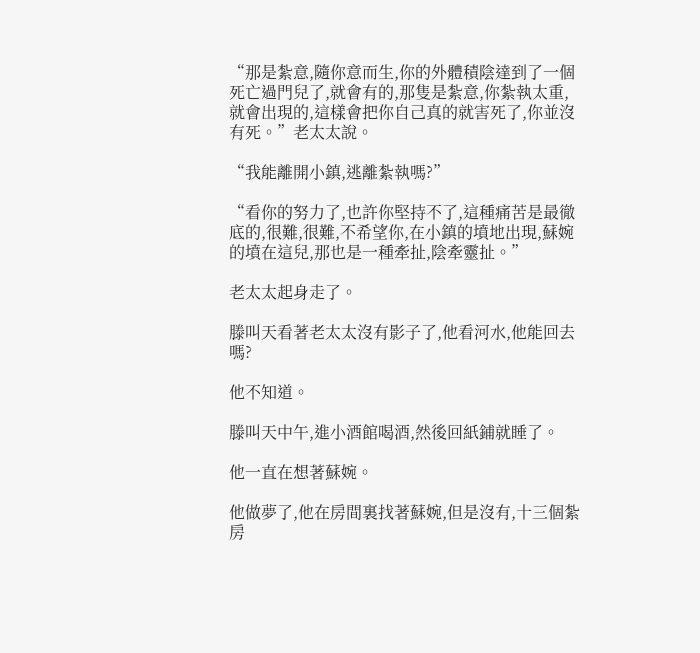“那是紮意,隨你意而生,你的外體積陰達到了一個死亡過門兒了,就會有的,那隻是紮意,你紮執太重,就會出現的,這樣會把你自己真的就害死了,你並沒有死。”老太太說。

“我能離開小鎮,逃離紮執嗎?”

“看你的努力了,也許你堅持不了,這種痛苦是最徹底的,很難,很難,不希望你,在小鎮的墳地出現,蘇婉的墳在這兒,那也是一種牽扯,陰牽靈扯。”

老太太起身走了。

滕叫天看著老太太沒有影子了,他看河水,他能回去嗎?

他不知道。

滕叫天中午,進小酒館喝酒,然後回紙鋪就睡了。

他一直在想著蘇婉。

他做夢了,他在房間裏找著蘇婉,但是沒有,十三個紮房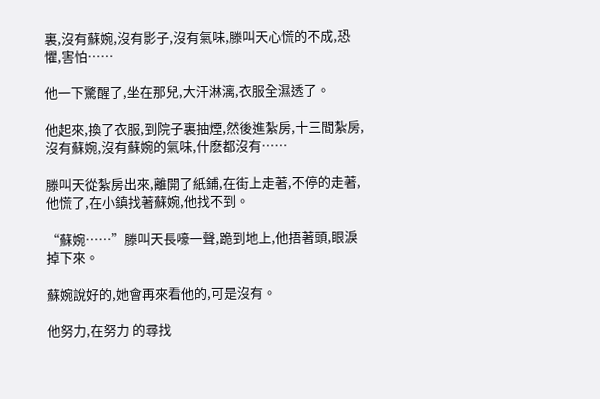裏,沒有蘇婉,沒有影子,沒有氣味,滕叫天心慌的不成,恐懼,害怕……

他一下驚醒了,坐在那兒,大汗淋漓,衣服全濕透了。

他起來,換了衣服,到院子裏抽煙,然後進紮房,十三間紮房,沒有蘇婉,沒有蘇婉的氣味,什麽都沒有……

滕叫天從紮房出來,離開了紙鋪,在街上走著,不停的走著,他慌了,在小鎮找著蘇婉,他找不到。

“蘇婉……”滕叫天長嚎一聲,跪到地上,他捂著頭,眼淚掉下來。

蘇婉說好的,她會再來看他的,可是沒有。

他努力,在努力 的尋找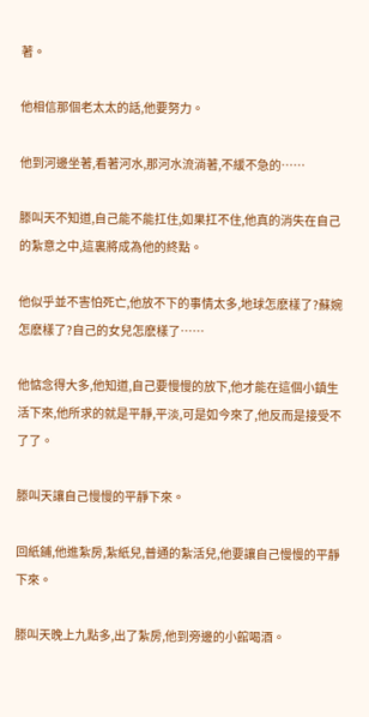著。

他相信那個老太太的話,他要努力。

他到河邊坐著,看著河水,那河水流淌著,不緩不急的……

滕叫天不知道,自己能不能扛住,如果扛不住,他真的消失在自己的紮意之中,這裏將成為他的終點。

他似乎並不害怕死亡,他放不下的事情太多,地球怎麽樣了?蘇婉怎麽樣了?自己的女兒怎麽樣了……

他惦念得大多,他知道,自己要慢慢的放下,他才能在這個小鎮生活下來,他所求的就是平靜,平淡,可是如今來了,他反而是接受不了了。

滕叫天讓自己慢慢的平靜下來。

回紙鋪,他進紮房,紮紙兒,普通的紮活兒,他要讓自己慢慢的平靜下來。

滕叫天晚上九點多,出了紮房,他到旁邊的小館喝酒。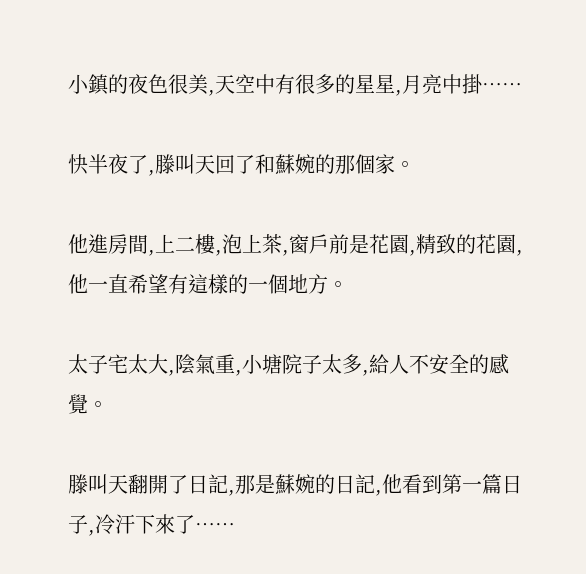小鎮的夜色很美,天空中有很多的星星,月亮中掛……

快半夜了,滕叫天回了和蘇婉的那個家。

他進房間,上二樓,泡上茶,窗戶前是花園,精致的花園,他一直希望有這樣的一個地方。

太子宅太大,陰氣重,小塘院子太多,給人不安全的感覺。

滕叫天翻開了日記,那是蘇婉的日記,他看到第一篇日子,冷汗下來了……